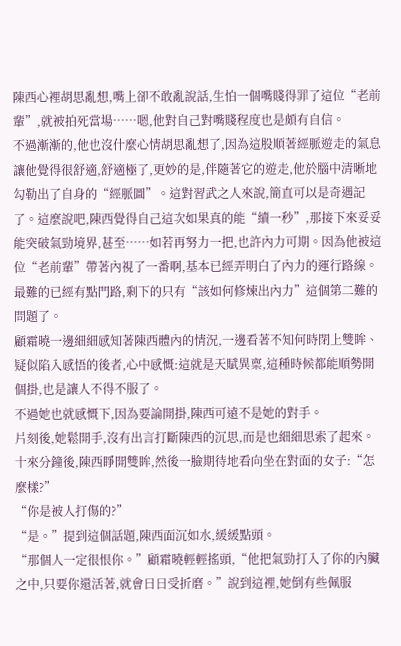陳西心裡胡思亂想,嘴上卻不敢亂說話,生怕一個嘴賤得罪了這位“老前輩”,就被拍死當場……嗯,他對自己對嘴賤程度也是頗有自信。
不過漸漸的,他也沒什麼心情胡思亂想了,因為這股順著經脈遊走的氣息讓他覺得很舒適,舒適極了,更妙的是,伴隨著它的遊走,他於腦中清晰地勾勒出了自身的“經脈圖”。這對習武之人來說,簡直可以是奇遇記了。這麼說吧,陳西覺得自己這次如果真的能“續一秒”,那接下來妥妥能突破氣勁境界,甚至……如若再努力一把,也許內力可期。因為他被這位“老前輩”帶著內視了一番啊,基本已經弄明白了內力的運行路線。最難的已經有點門路,剩下的只有“該如何修煉出內力”這個第二難的問題了。
顧霜曉一邊細細感知著陳西體內的情況,一邊看著不知何時閉上雙眸、疑似陷入感悟的後者,心中感慨:這就是天賦異稟,這種時候都能順勢開個掛,也是讓人不得不服了。
不過她也就感慨下,因為要論開掛,陳西可遠不是她的對手。
片刻後,她鬆開手,沒有出言打斷陳西的沉思,而是也細細思索了起來。
十來分鐘後,陳西睜開雙眸,然後一臉期待地看向坐在對面的女子:“怎麼樣?”
“你是被人打傷的?”
“是。”提到這個話題,陳西面沉如水,緩緩點頭。
“那個人一定很恨你。”顧霜曉輕輕搖頭,“他把氣勁打入了你的內臟之中,只要你還活著,就會日日受折磨。”說到這裡,她倒有些佩服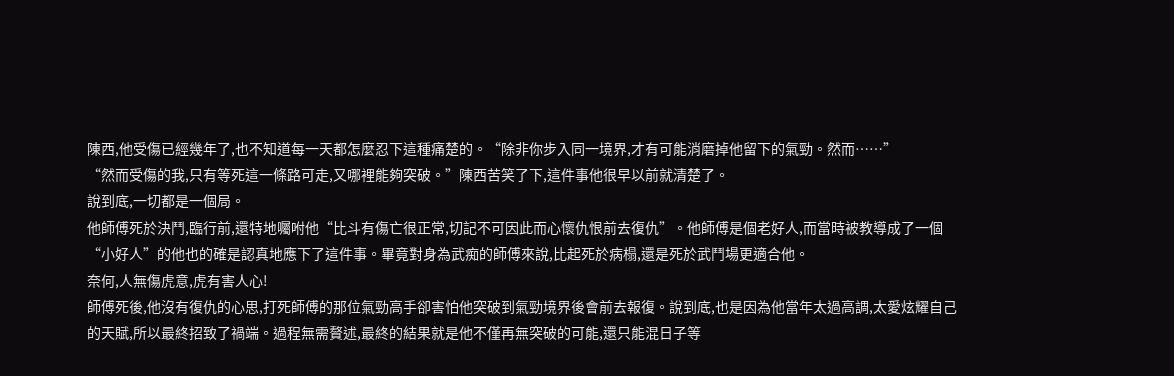陳西,他受傷已經幾年了,也不知道每一天都怎麼忍下這種痛楚的。“除非你步入同一境界,才有可能消磨掉他留下的氣勁。然而……”
“然而受傷的我,只有等死這一條路可走,又哪裡能夠突破。”陳西苦笑了下,這件事他很早以前就清楚了。
說到底,一切都是一個局。
他師傅死於決鬥,臨行前,還特地囑咐他“比斗有傷亡很正常,切記不可因此而心懷仇恨前去復仇”。他師傅是個老好人,而當時被教導成了一個“小好人”的他也的確是認真地應下了這件事。畢竟對身為武痴的師傅來說,比起死於病榻,還是死於武鬥場更適合他。
奈何,人無傷虎意,虎有害人心!
師傅死後,他沒有復仇的心思,打死師傅的那位氣勁高手卻害怕他突破到氣勁境界後會前去報復。說到底,也是因為他當年太過高調,太愛炫耀自己的天賦,所以最終招致了禍端。過程無需贅述,最終的結果就是他不僅再無突破的可能,還只能混日子等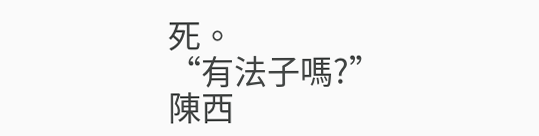死。
“有法子嗎?”陳西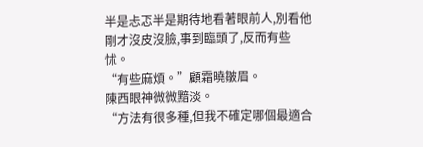半是忐忑半是期待地看著眼前人,別看他剛才沒皮沒臉,事到臨頭了,反而有些怵。
“有些麻煩。”顧霜曉皺眉。
陳西眼神微微黯淡。
“方法有很多種,但我不確定哪個最適合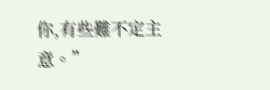你,有些難不定主意。”